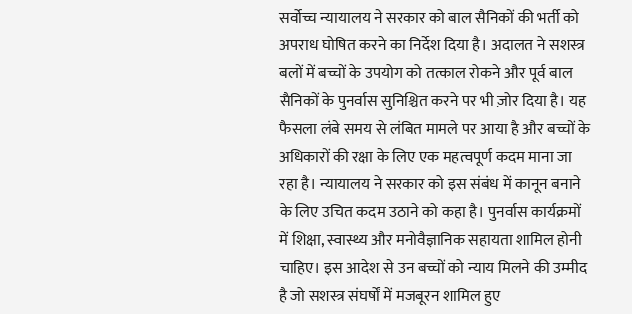सर्वोच्च न्यायालय ने सरकार को बाल सैनिकों की भर्ती को अपराध घोषित करने का निर्देश दिया है। अदालत ने सशस्त्र बलों में बच्चों के उपयोग को तत्काल रोकने और पूर्व बाल सैनिकों के पुनर्वास सुनिश्चित करने पर भी ज़ोर दिया है। यह फैसला लंबे समय से लंबित मामले पर आया है और बच्चों के अधिकारों की रक्षा के लिए एक महत्वपूर्ण कदम माना जा रहा है। न्यायालय ने सरकार को इस संबंध में कानून बनाने के लिए उचित कदम उठाने को कहा है। पुनर्वास कार्यक्रमों में शिक्षा, स्वास्थ्य और मनोवैज्ञानिक सहायता शामिल होनी चाहिए। इस आदेश से उन बच्चों को न्याय मिलने की उम्मीद है जो सशस्त्र संघर्षों में मजबूरन शामिल हुए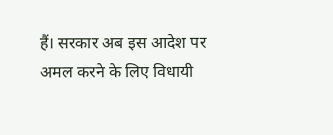हैं। सरकार अब इस आदेश पर अमल करने के लिए विधायी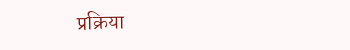प्रक्रिया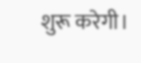शुरू करेगी।